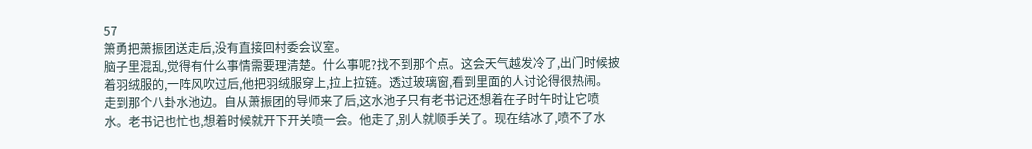57
箫勇把萧振团送走后,没有直接回村委会议室。
脑子里混乱,觉得有什么事情需要理清楚。什么事呢?找不到那个点。这会天气越发冷了,出门时候披着羽绒服的,一阵风吹过后,他把羽绒服穿上,拉上拉链。透过玻璃窗,看到里面的人讨论得很热闹。
走到那个八卦水池边。自从萧振团的导师来了后,这水池子只有老书记还想着在子时午时让它喷水。老书记也忙也,想着时候就开下开关喷一会。他走了,别人就顺手关了。现在结冰了,喷不了水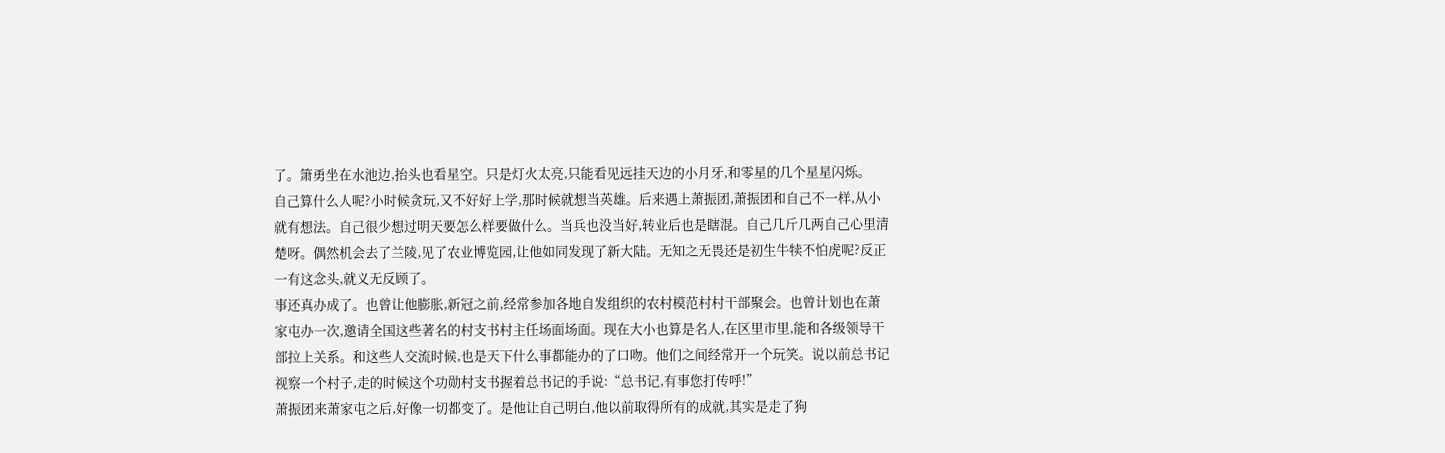了。箫勇坐在水池边,抬头也看星空。只是灯火太亮,只能看见远挂天边的小月牙,和零星的几个星星闪烁。
自己算什么人呢?小时候贪玩,又不好好上学,那时候就想当英雄。后来遇上萧振团,萧振团和自己不一样,从小就有想法。自己很少想过明天要怎么样要做什么。当兵也没当好,转业后也是瞎混。自己几斤几两自己心里清楚呀。偶然机会去了兰陵,见了农业博览园,让他如同发现了新大陆。无知之无畏还是初生牛犊不怕虎呢?反正一有这念头,就义无反顾了。
事还真办成了。也曾让他膨胀,新冠之前,经常参加各地自发组织的农村模范村村干部聚会。也曾计划也在萧家屯办一次,邀请全国这些著名的村支书村主任场面场面。现在大小也算是名人,在区里市里,能和各级领导干部拉上关系。和这些人交流时候,也是天下什么事都能办的了口吻。他们之间经常开一个玩笑。说以前总书记视察一个村子,走的时候这个功勋村支书握着总书记的手说:“总书记,有事您打传呼!”
萧振团来萧家屯之后,好像一切都变了。是他让自己明白,他以前取得所有的成就,其实是走了狗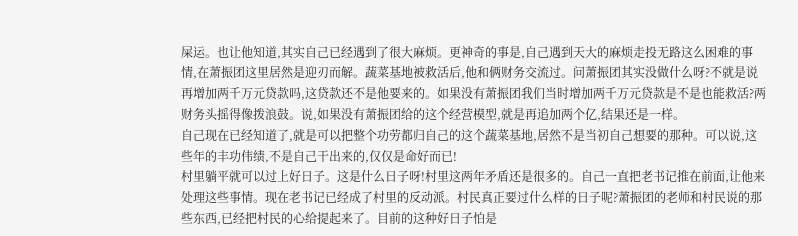屎运。也让他知道,其实自己已经遇到了很大麻烦。更神奇的事是,自己遇到天大的麻烦走投无路这么困难的事情,在萧振团这里居然是迎刃而解。蔬菜基地被救活后,他和俩财务交流过。问萧振团其实没做什么呀?不就是说再增加两千万元贷款吗,这贷款还不是他要来的。如果没有萧振团我们当时增加两千万元贷款是不是也能救活?两财务头摇得像拨浪鼓。说,如果没有萧振团给的这个经营模型,就是再追加两个亿,结果还是一样。
自己现在已经知道了,就是可以把整个功劳都归自己的这个蔬菜基地,居然不是当初自己想要的那种。可以说,这些年的丰功伟绩,不是自己干出来的,仅仅是命好而已!
村里躺平就可以过上好日子。这是什么日子呀!村里这两年矛盾还是很多的。自己一直把老书记推在前面,让他来处理这些事情。现在老书记已经成了村里的反动派。村民真正要过什么样的日子呢?萧振团的老师和村民说的那些东西,已经把村民的心给提起来了。目前的这种好日子怕是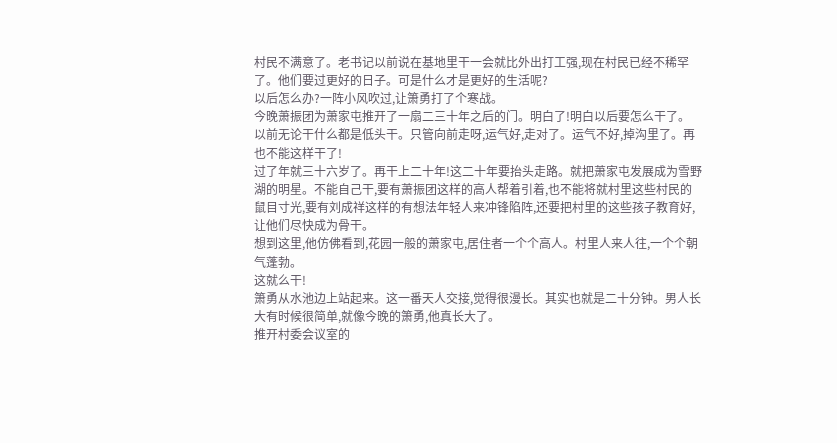村民不满意了。老书记以前说在基地里干一会就比外出打工强,现在村民已经不稀罕了。他们要过更好的日子。可是什么才是更好的生活呢?
以后怎么办?一阵小风吹过,让箫勇打了个寒战。
今晚萧振团为萧家屯推开了一扇二三十年之后的门。明白了!明白以后要怎么干了。
以前无论干什么都是低头干。只管向前走呀,运气好,走对了。运气不好,掉沟里了。再也不能这样干了!
过了年就三十六岁了。再干上二十年!这二十年要抬头走路。就把萧家屯发展成为雪野湖的明星。不能自己干,要有萧振团这样的高人帮着引着,也不能将就村里这些村民的鼠目寸光,要有刘成祥这样的有想法年轻人来冲锋陷阵,还要把村里的这些孩子教育好,让他们尽快成为骨干。
想到这里,他仿佛看到,花园一般的萧家屯,居住者一个个高人。村里人来人往,一个个朝气蓬勃。
这就么干!
箫勇从水池边上站起来。这一番天人交接,觉得很漫长。其实也就是二十分钟。男人长大有时候很简单,就像今晚的箫勇,他真长大了。
推开村委会议室的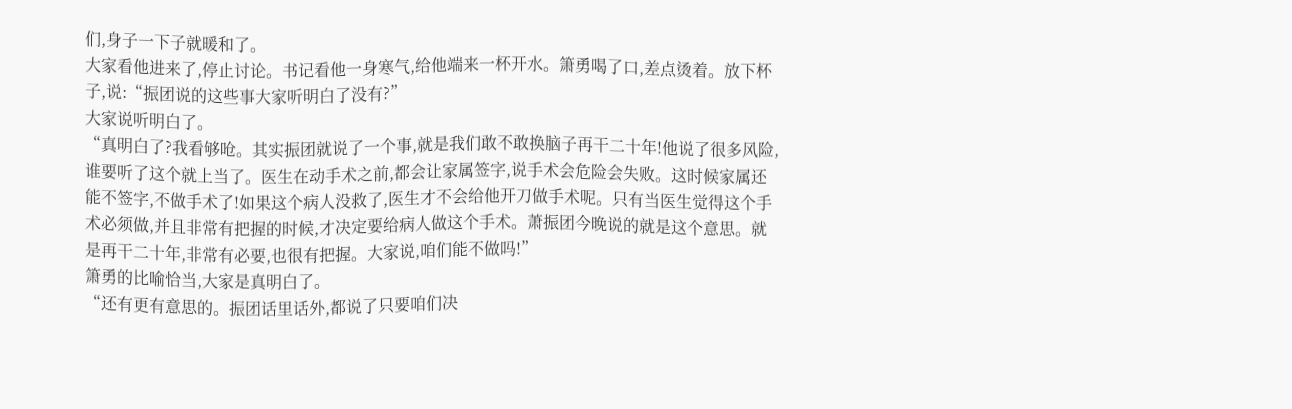们,身子一下子就暖和了。
大家看他进来了,停止讨论。书记看他一身寒气,给他端来一杯开水。箫勇喝了口,差点烫着。放下杯子,说:“振团说的这些事大家听明白了没有?”
大家说听明白了。
“真明白了?我看够呛。其实振团就说了一个事,就是我们敢不敢换脑子再干二十年!他说了很多风险,谁要听了这个就上当了。医生在动手术之前,都会让家属签字,说手术会危险会失败。这时候家属还能不签字,不做手术了!如果这个病人没救了,医生才不会给他开刀做手术呢。只有当医生觉得这个手术必须做,并且非常有把握的时候,才决定要给病人做这个手术。萧振团今晚说的就是这个意思。就是再干二十年,非常有必要,也很有把握。大家说,咱们能不做吗!”
箫勇的比喻恰当,大家是真明白了。
“还有更有意思的。振团话里话外,都说了只要咱们决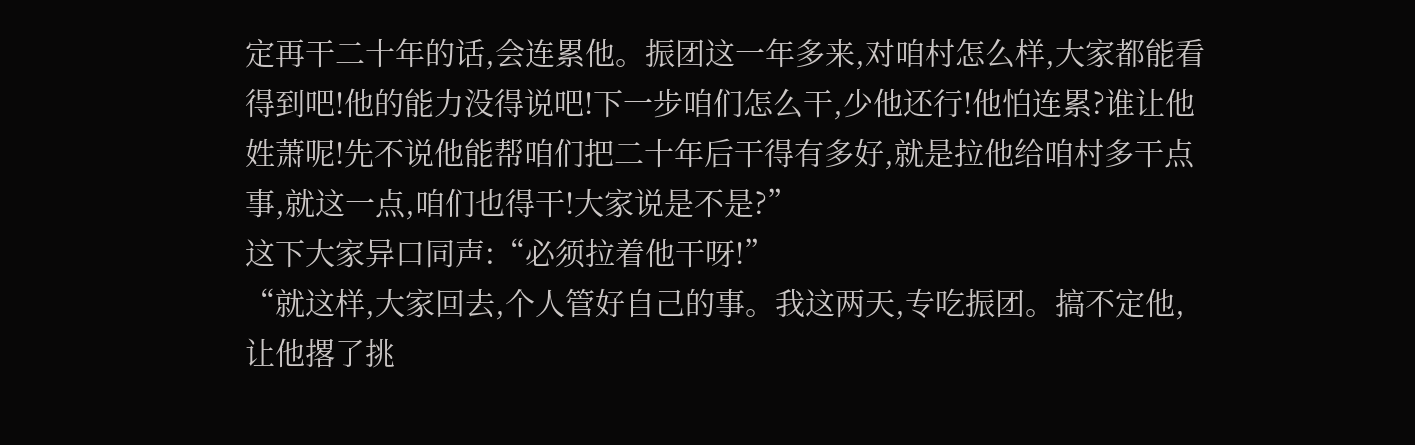定再干二十年的话,会连累他。振团这一年多来,对咱村怎么样,大家都能看得到吧!他的能力没得说吧!下一步咱们怎么干,少他还行!他怕连累?谁让他姓萧呢!先不说他能帮咱们把二十年后干得有多好,就是拉他给咱村多干点事,就这一点,咱们也得干!大家说是不是?”
这下大家异口同声:“必须拉着他干呀!”
“就这样,大家回去,个人管好自己的事。我这两天,专吃振团。搞不定他,让他撂了挑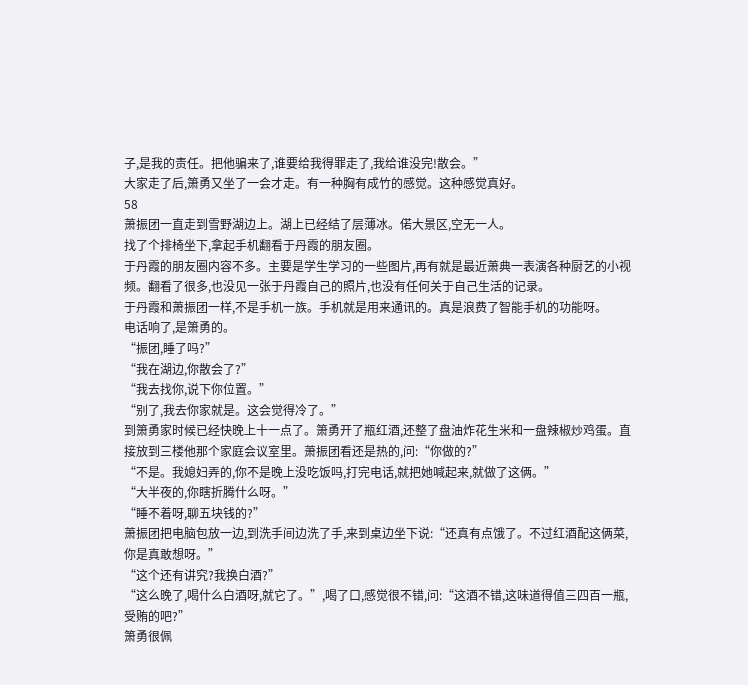子,是我的责任。把他骗来了,谁要给我得罪走了,我给谁没完!散会。”
大家走了后,箫勇又坐了一会才走。有一种胸有成竹的感觉。这种感觉真好。
58
萧振团一直走到雪野湖边上。湖上已经结了层薄冰。偌大景区,空无一人。
找了个排椅坐下,拿起手机翻看于丹霞的朋友圈。
于丹霞的朋友圈内容不多。主要是学生学习的一些图片,再有就是最近萧典一表演各种厨艺的小视频。翻看了很多,也没见一张于丹霞自己的照片,也没有任何关于自己生活的记录。
于丹霞和萧振团一样,不是手机一族。手机就是用来通讯的。真是浪费了智能手机的功能呀。
电话响了,是箫勇的。
“振团,睡了吗?”
“我在湖边,你散会了?”
“我去找你,说下你位置。”
“别了,我去你家就是。这会觉得冷了。”
到箫勇家时候已经快晚上十一点了。箫勇开了瓶红酒,还整了盘油炸花生米和一盘辣椒炒鸡蛋。直接放到三楼他那个家庭会议室里。萧振团看还是热的,问:“你做的?”
“不是。我媳妇弄的,你不是晚上没吃饭吗,打完电话,就把她喊起来,就做了这俩。”
“大半夜的,你瞎折腾什么呀。”
“睡不着呀,聊五块钱的?”
萧振团把电脑包放一边,到洗手间边洗了手,来到桌边坐下说:“还真有点饿了。不过红酒配这俩菜,你是真敢想呀。”
“这个还有讲究?我换白酒?”
“这么晚了,喝什么白酒呀,就它了。”,喝了口,感觉很不错,问:“这酒不错,这味道得值三四百一瓶,受贿的吧?”
箫勇很佩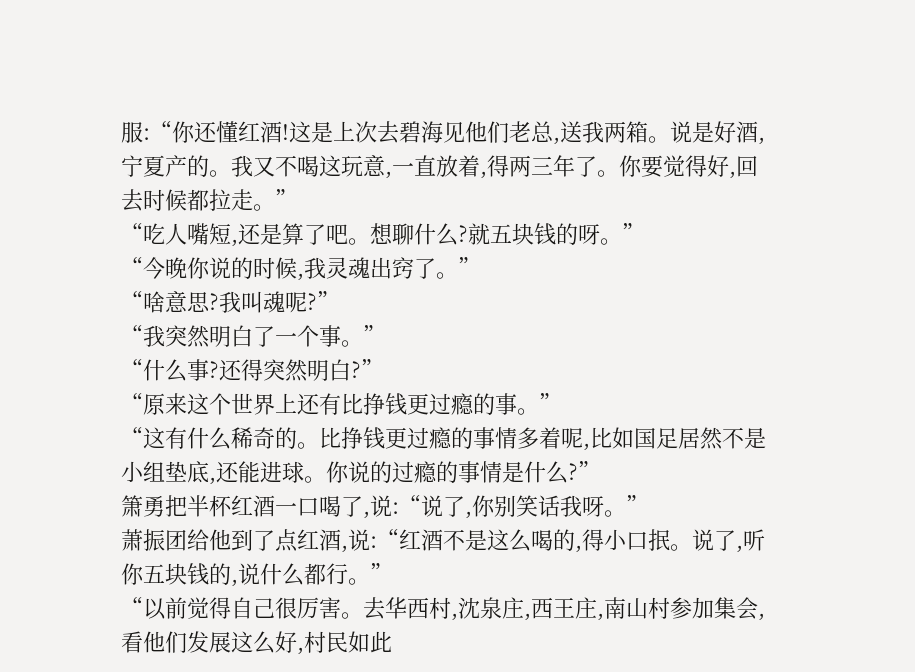服:“你还懂红酒!这是上次去碧海见他们老总,送我两箱。说是好酒,宁夏产的。我又不喝这玩意,一直放着,得两三年了。你要觉得好,回去时候都拉走。”
“吃人嘴短,还是算了吧。想聊什么?就五块钱的呀。”
“今晚你说的时候,我灵魂出窍了。”
“啥意思?我叫魂呢?”
“我突然明白了一个事。”
“什么事?还得突然明白?”
“原来这个世界上还有比挣钱更过瘾的事。”
“这有什么稀奇的。比挣钱更过瘾的事情多着呢,比如国足居然不是小组垫底,还能进球。你说的过瘾的事情是什么?”
箫勇把半杯红酒一口喝了,说:“说了,你别笑话我呀。”
萧振团给他到了点红酒,说:“红酒不是这么喝的,得小口抿。说了,听你五块钱的,说什么都行。”
“以前觉得自己很厉害。去华西村,沈泉庄,西王庄,南山村参加集会,看他们发展这么好,村民如此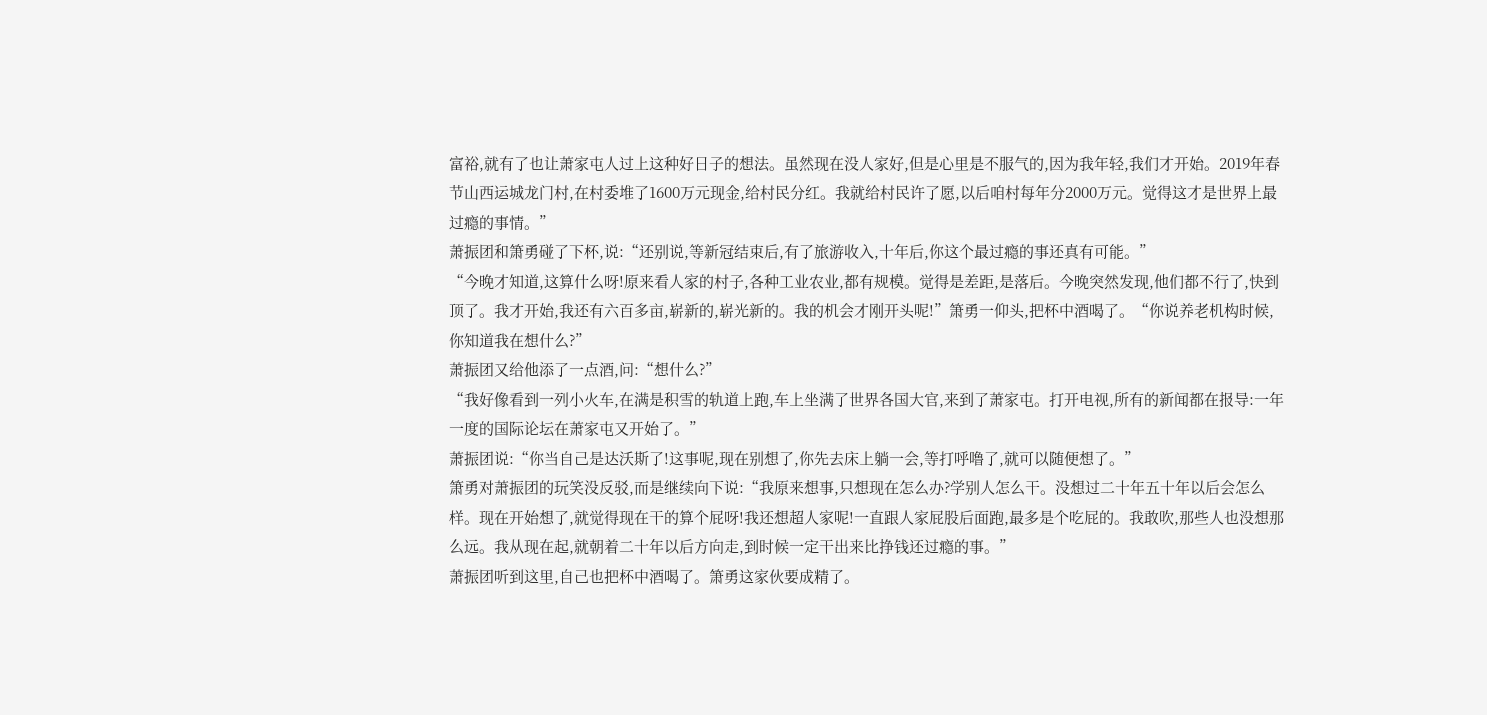富裕,就有了也让萧家屯人过上这种好日子的想法。虽然现在没人家好,但是心里是不服气的,因为我年轻,我们才开始。2019年春节山西运城龙门村,在村委堆了1600万元现金,给村民分红。我就给村民许了愿,以后咱村每年分2000万元。觉得这才是世界上最过瘾的事情。”
萧振团和箫勇碰了下杯,说:“还别说,等新冠结束后,有了旅游收入,十年后,你这个最过瘾的事还真有可能。”
“今晚才知道,这算什么呀!原来看人家的村子,各种工业农业,都有规模。觉得是差距,是落后。今晚突然发现,他们都不行了,快到顶了。我才开始,我还有六百多亩,崭新的,崭光新的。我的机会才刚开头呢!”箫勇一仰头,把杯中酒喝了。“你说养老机构时候,你知道我在想什么?”
萧振团又给他添了一点酒,问:“想什么?”
“我好像看到一列小火车,在满是积雪的轨道上跑,车上坐满了世界各国大官,来到了萧家屯。打开电视,所有的新闻都在报导:一年一度的国际论坛在萧家屯又开始了。”
萧振团说:“你当自己是达沃斯了!这事呢,现在别想了,你先去床上躺一会,等打呼噜了,就可以随便想了。”
箫勇对萧振团的玩笑没反驳,而是继续向下说:“我原来想事,只想现在怎么办?学别人怎么干。没想过二十年五十年以后会怎么样。现在开始想了,就觉得现在干的算个屁呀!我还想超人家呢!一直跟人家屁股后面跑,最多是个吃屁的。我敢吹,那些人也没想那么远。我从现在起,就朝着二十年以后方向走,到时候一定干出来比挣钱还过瘾的事。”
萧振团听到这里,自己也把杯中酒喝了。箫勇这家伙要成精了。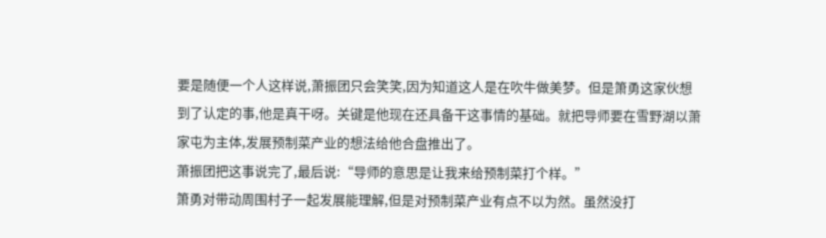要是随便一个人这样说,萧振团只会笑笑,因为知道这人是在吹牛做美梦。但是箫勇这家伙想到了认定的事,他是真干呀。关键是他现在还具备干这事情的基础。就把导师要在雪野湖以萧家屯为主体,发展预制菜产业的想法给他合盘推出了。
萧振团把这事说完了,最后说:“导师的意思是让我来给预制菜打个样。”
箫勇对带动周围村子一起发展能理解,但是对预制菜产业有点不以为然。虽然没打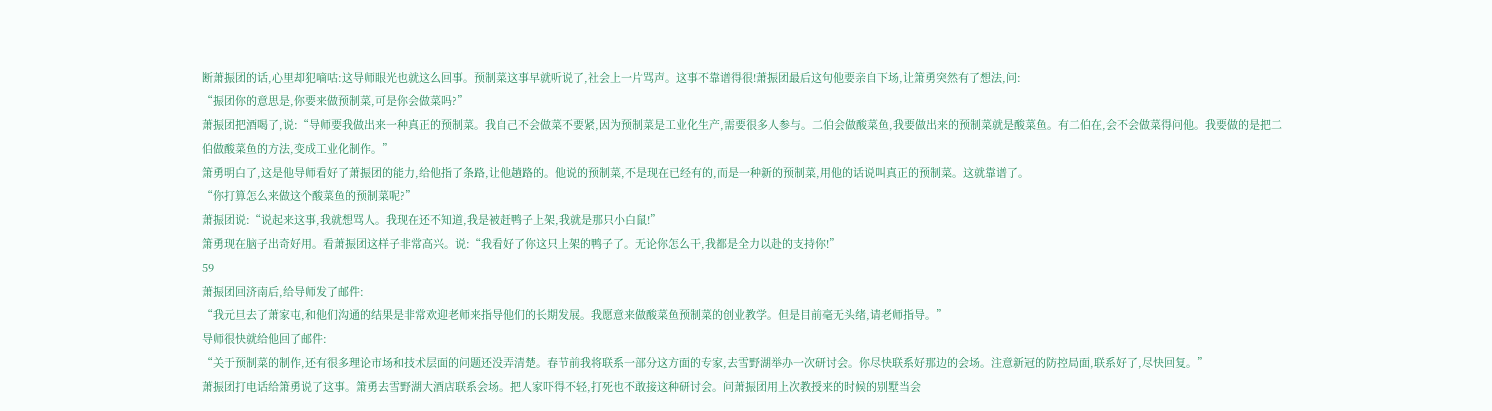断萧振团的话,心里却犯嘀咕:这导师眼光也就这么回事。预制菜这事早就听说了,社会上一片骂声。这事不靠谱得很!萧振团最后这句他要亲自下场,让箫勇突然有了想法,问:
“振团你的意思是,你要来做预制菜,可是你会做菜吗?”
萧振团把酒喝了,说:“导师要我做出来一种真正的预制菜。我自己不会做菜不要紧,因为预制菜是工业化生产,需要很多人参与。二伯会做酸菜鱼,我要做出来的预制菜就是酸菜鱼。有二伯在,会不会做菜得问他。我要做的是把二伯做酸菜鱼的方法,变成工业化制作。”
箫勇明白了,这是他导师看好了萧振团的能力,给他指了条路,让他趟路的。他说的预制菜,不是现在已经有的,而是一种新的预制菜,用他的话说叫真正的预制菜。这就靠谱了。
“你打算怎么来做这个酸菜鱼的预制菜呢?”
萧振团说:“说起来这事,我就想骂人。我现在还不知道,我是被赶鸭子上架,我就是那只小白鼠!”
箫勇现在脑子出奇好用。看萧振团这样子非常高兴。说:“我看好了你这只上架的鸭子了。无论你怎么干,我都是全力以赴的支持你!”
59
萧振团回济南后,给导师发了邮件:
“我元旦去了萧家屯,和他们沟通的结果是非常欢迎老师来指导他们的长期发展。我愿意来做酸菜鱼预制菜的创业教学。但是目前毫无头绪,请老师指导。”
导师很快就给他回了邮件:
“关于预制菜的制作,还有很多理论市场和技术层面的问题还没弄清楚。春节前我将联系一部分这方面的专家,去雪野湖举办一次研讨会。你尽快联系好那边的会场。注意新冠的防控局面,联系好了,尽快回复。”
萧振团打电话给箫勇说了这事。箫勇去雪野湖大酒店联系会场。把人家吓得不轻,打死也不敢接这种研讨会。问萧振团用上次教授来的时候的别墅当会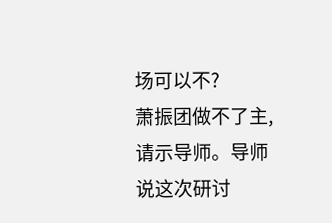场可以不?
萧振团做不了主,请示导师。导师说这次研讨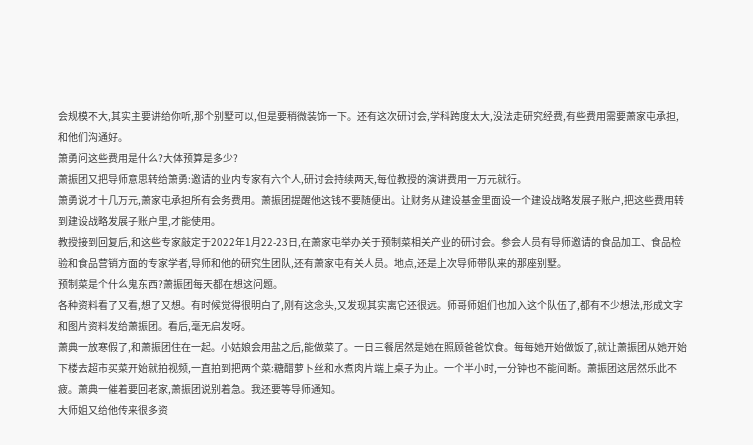会规模不大,其实主要讲给你听,那个别墅可以,但是要稍微装饰一下。还有这次研讨会,学科跨度太大,没法走研究经费,有些费用需要萧家屯承担,和他们沟通好。
箫勇问这些费用是什么?大体预算是多少?
萧振团又把导师意思转给箫勇:邀请的业内专家有六个人,研讨会持续两天,每位教授的演讲费用一万元就行。
箫勇说才十几万元,萧家屯承担所有会务费用。萧振团提醒他这钱不要随便出。让财务从建设基金里面设一个建设战略发展子账户,把这些费用转到建设战略发展子账户里,才能使用。
教授接到回复后,和这些专家敲定于2022年1月22-23日,在萧家屯举办关于预制菜相关产业的研讨会。参会人员有导师邀请的食品加工、食品检验和食品营销方面的专家学者,导师和他的研究生团队,还有萧家屯有关人员。地点,还是上次导师带队来的那座别墅。
预制菜是个什么鬼东西?萧振团每天都在想这问题。
各种资料看了又看,想了又想。有时候觉得很明白了,刚有这念头,又发现其实离它还很远。师哥师姐们也加入这个队伍了,都有不少想法,形成文字和图片资料发给萧振团。看后,毫无启发呀。
萧典一放寒假了,和萧振团住在一起。小姑娘会用盐之后,能做菜了。一日三餐居然是她在照顾爸爸饮食。每每她开始做饭了,就让萧振团从她开始下楼去超市买菜开始就拍视频,一直拍到把两个菜:糖醋萝卜丝和水煮肉片端上桌子为止。一个半小时,一分钟也不能间断。萧振团这居然乐此不疲。萧典一催着要回老家,萧振团说别着急。我还要等导师通知。
大师姐又给他传来很多资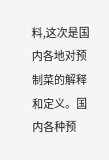料,这次是国内各地对预制菜的解释和定义。国内各种预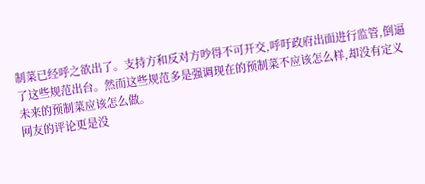制菜已经呼之欲出了。支持方和反对方吵得不可开交,呼吁政府出面进行监管,倒逼了这些规范出台。然而这些规范多是强调现在的预制菜不应该怎么样,却没有定义未来的预制菜应该怎么做。
网友的评论更是没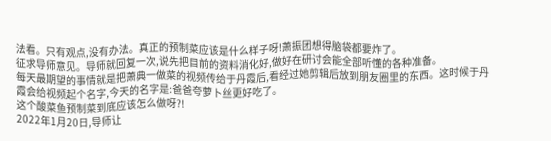法看。只有观点,没有办法。真正的预制菜应该是什么样子呀!萧振团想得脑袋都要炸了。
征求导师意见。导师就回复一次,说先把目前的资料消化好,做好在研讨会能全部听懂的各种准备。
每天最期望的事情就是把萧典一做菜的视频传给于丹霞后,看经过她剪辑后放到朋友圈里的东西。这时候于丹霞会给视频起个名字,今天的名字是:爸爸夸萝卜丝更好吃了。
这个酸菜鱼预制菜到底应该怎么做呀?!
2022年1月20日,导师让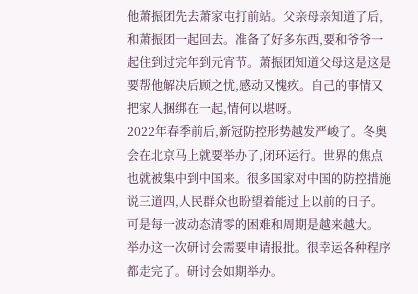他萧振团先去萧家屯打前站。父亲母亲知道了后,和萧振团一起回去。准备了好多东西,要和爷爷一起住到过完年到元宵节。萧振团知道父母这是这是要帮他解决后顾之忧,感动又愧疚。自己的事情又把家人捆绑在一起,情何以堪呀。
2022年春季前后,新冠防控形势越发严峻了。冬奥会在北京马上就要举办了,闭环运行。世界的焦点也就被集中到中国来。很多国家对中国的防控措施说三道四,人民群众也盼望着能过上以前的日子。可是每一波动态清零的困难和周期是越来越大。
举办这一次研讨会需要申请报批。很幸运各种程序都走完了。研讨会如期举办。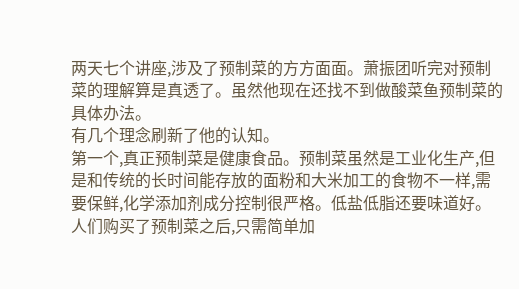两天七个讲座,涉及了预制菜的方方面面。萧振团听完对预制菜的理解算是真透了。虽然他现在还找不到做酸菜鱼预制菜的具体办法。
有几个理念刷新了他的认知。
第一个,真正预制菜是健康食品。预制菜虽然是工业化生产,但是和传统的长时间能存放的面粉和大米加工的食物不一样,需要保鲜,化学添加剂成分控制很严格。低盐低脂还要味道好。人们购买了预制菜之后,只需简单加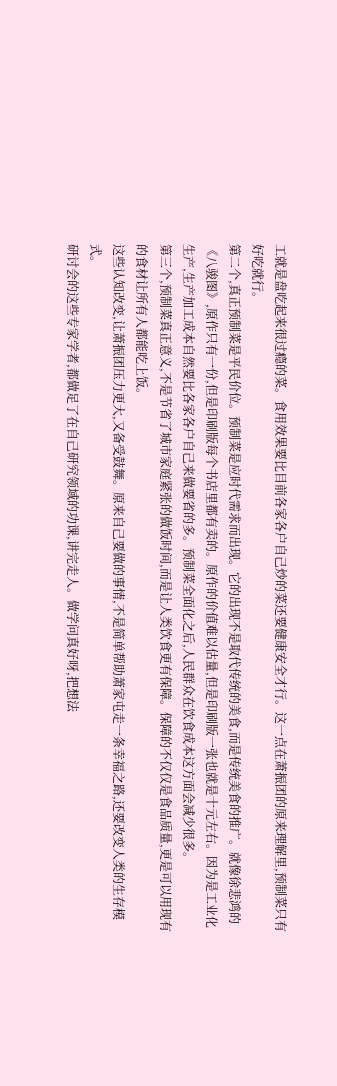工就是盘吃起来很过瘾的菜。食用效果要比目前各家各户自己炒的菜还要健康安全才行。这一点在萧振团的原来理解里,预制菜只有好吃就行。
第二个,真正预制菜是平民价位。预制菜是应时代需求而出现。它的出现不是取代传统的美食,而是传统美食的推广。就像徐悲鸿的《八骏图》,原作只有一份,但是印刷版每个书店里都有卖的。原作的价值难以估量,但是印刷版一张也就是十元左右。因为是工业化生产,生产加工成本自然要比各家各户自己来做要省的多。预制菜全面化之后,人民群众在饮食成本这方面会减少很多。
第三个,预制菜真正意义,不是节省了城市家庭紧张的做饭时间,而是让人类饮食更有保障。保障的不仅仅是食品质量,更是可以用现有的食材让所有人都能吃上饭。
这些认知改变,让萧振团压力更大,又备受鼓舞。原来自己要做的事情,不是简单帮助萧家屯走一条幸福之路,还要改变人类的生存模式。
研讨会的这些专家学者,都做足了在自己研究领域的功课,讲完走人。做学问真好呀,把想法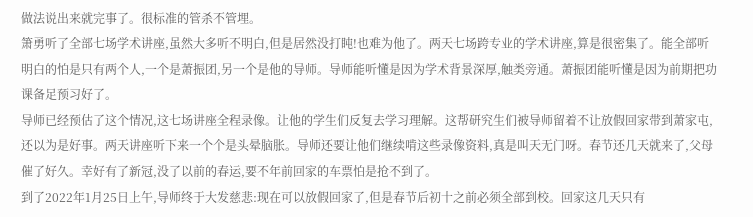做法说出来就完事了。很标准的管杀不管埋。
箫勇听了全部七场学术讲座,虽然大多听不明白,但是居然没打盹!也难为他了。两天七场跨专业的学术讲座,算是很密集了。能全部听明白的怕是只有两个人,一个是萧振团,另一个是他的导师。导师能听懂是因为学术背景深厚,触类旁通。萧振团能听懂是因为前期把功课备足预习好了。
导师已经预估了这个情况,这七场讲座全程录像。让他的学生们反复去学习理解。这帮研究生们被导师留着不让放假回家带到萧家屯,还以为是好事。两天讲座听下来一个个是头晕脑胀。导师还要让他们继续啃这些录像资料,真是叫天无门呀。春节还几天就来了,父母催了好久。幸好有了新冠,没了以前的春运,要不年前回家的车票怕是抢不到了。
到了2022年1月25日上午,导师终于大发慈悲:现在可以放假回家了,但是春节后初十之前必须全部到校。回家这几天只有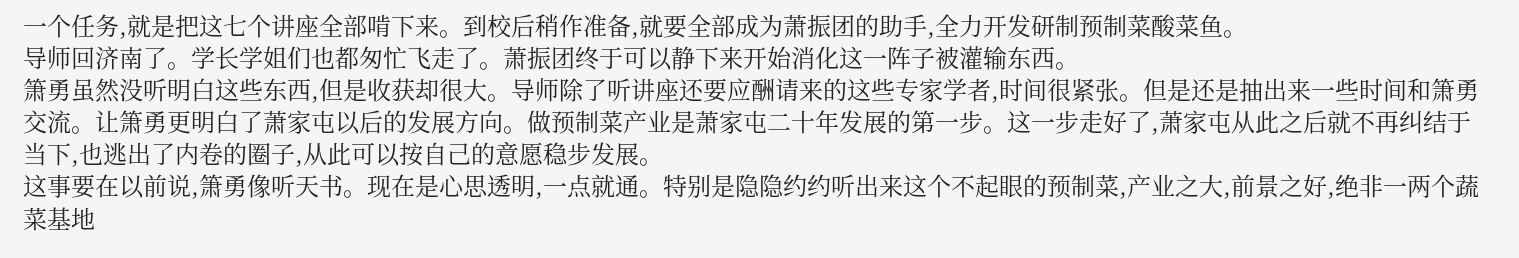一个任务,就是把这七个讲座全部啃下来。到校后稍作准备,就要全部成为萧振团的助手,全力开发研制预制菜酸菜鱼。
导师回济南了。学长学姐们也都匆忙飞走了。萧振团终于可以静下来开始消化这一阵子被灌输东西。
箫勇虽然没听明白这些东西,但是收获却很大。导师除了听讲座还要应酬请来的这些专家学者,时间很紧张。但是还是抽出来一些时间和箫勇交流。让箫勇更明白了萧家屯以后的发展方向。做预制菜产业是萧家屯二十年发展的第一步。这一步走好了,萧家屯从此之后就不再纠结于当下,也逃出了内卷的圈子,从此可以按自己的意愿稳步发展。
这事要在以前说,箫勇像听天书。现在是心思透明,一点就通。特别是隐隐约约听出来这个不起眼的预制菜,产业之大,前景之好,绝非一两个蔬菜基地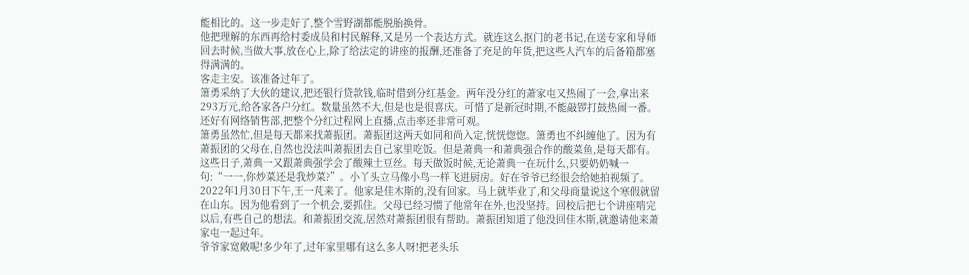能相比的。这一步走好了,整个雪野湖都能脱胎换骨。
他把理解的东西再给村委成员和村民解释,又是另一个表达方式。就连这么抠门的老书记,在送专家和导师回去时候,当做大事,放在心上,除了给法定的讲座的报酬,还准备了充足的年货,把这些人汽车的后备箱都塞得满满的。
客走主安。该准备过年了。
箫勇采纳了大伙的建议,把还银行贷款钱,临时借到分红基金。两年没分红的萧家屯又热闹了一会,拿出来293万元,给各家各户分红。数量虽然不大,但是也是很喜庆。可惜了是新冠时期,不能敲锣打鼓热闹一番。还好有网络销售部,把整个分红过程网上直播,点击率还非常可观。
箫勇虽然忙,但是每天都来找萧振团。萧振团这两天如同和尚入定,恍恍惚惚。箫勇也不纠缠他了。因为有萧振团的父母在,自然也没法叫萧振团去自己家里吃饭。但是萧典一和萧典强合作的酸菜鱼,是每天都有。这些日子,萧典一又跟萧典强学会了酸辣土豆丝。每天做饭时候,无论萧典一在玩什么,只要奶奶喊一句:“一一,你炒菜还是我炒菜?”。小丫头立马像小鸟一样飞进厨房。好在爷爷已经很会给她拍视频了。
2022年1月30日下午,王一芃来了。他家是佳木斯的,没有回家。马上就毕业了,和父母商量说这个寒假就留在山东。因为他看到了一个机会,要抓住。父母已经习惯了他常年在外,也没坚持。回校后把七个讲座啃完以后,有些自己的想法。和萧振团交流,居然对萧振团很有帮助。萧振团知道了他没回佳木斯,就邀请他来萧家屯一起过年。
爷爷家宽敞呢!多少年了,过年家里哪有这么多人呀!把老头乐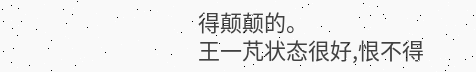得颠颠的。
王一芃状态很好,恨不得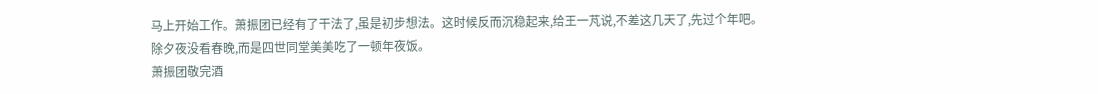马上开始工作。萧振团已经有了干法了,虽是初步想法。这时候反而沉稳起来,给王一芃说,不差这几天了,先过个年吧。
除夕夜没看春晚,而是四世同堂美美吃了一顿年夜饭。
萧振团敬完酒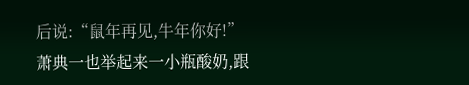后说:“鼠年再见,牛年你好!”
萧典一也举起来一小瓶酸奶,跟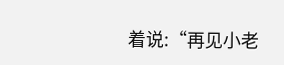着说:“再见小老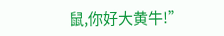鼠,你好大黄牛!”